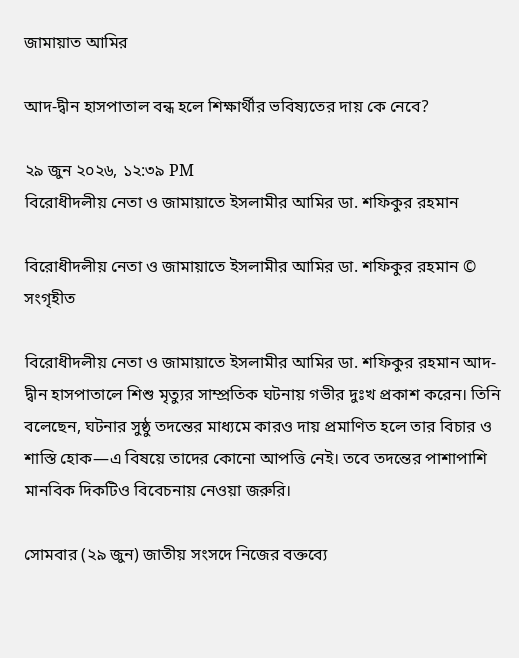জামায়াত আমির

আদ-দ্বীন হাসপাতাল বন্ধ হলে শিক্ষার্থীর ভবিষ্যতের দায় কে নেবে?

২৯ জুন ২০২৬, ১২:৩৯ PM
বিরোধীদলীয় নেতা ও জামায়াতে ইসলামীর আমির ডা. শফিকুর রহমান

বিরোধীদলীয় নেতা ও জামায়াতে ইসলামীর আমির ডা. শফিকুর রহমান © সংগৃহীত

বিরোধীদলীয় নেতা ও জামায়াতে ইসলামীর আমির ডা. শফিকুর রহমান আদ-দ্বীন হাসপাতালে শিশু মৃত্যুর সাম্প্রতিক ঘটনায় গভীর দুঃখ প্রকাশ করেন। তিনি বলেছেন, ঘটনার সুষ্ঠু তদন্তের মাধ্যমে কারও দায় প্রমাণিত হলে তার বিচার ও শাস্তি হোক—এ বিষয়ে তাদের কোনো আপত্তি নেই। তবে তদন্তের পাশাপাশি মানবিক দিকটিও বিবেচনায় নেওয়া জরুরি।

সোমবার (২৯ জুন) জাতীয় সংসদে নিজের বক্তব্যে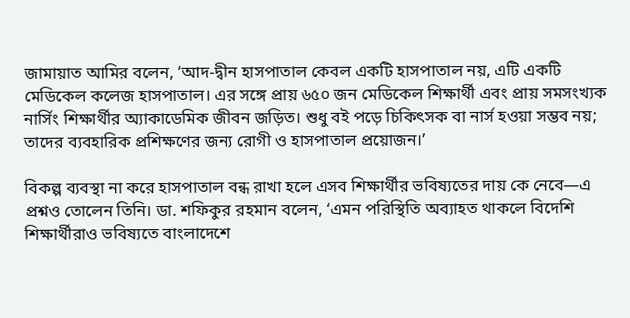জামায়াত আমির বলেন, ‘আদ-দ্বীন হাসপাতাল কেবল একটি হাসপাতাল নয়, এটি একটি মেডিকেল কলেজ হাসপাতাল। এর সঙ্গে প্রায় ৬৫০ জন মেডিকেল শিক্ষার্থী এবং প্রায় সমসংখ্যক নার্সিং শিক্ষার্থীর অ্যাকাডেমিক জীবন জড়িত। শুধু বই পড়ে চিকিৎসক বা নার্স হওয়া সম্ভব নয়; তাদের ব্যবহারিক প্রশিক্ষণের জন্য রোগী ও হাসপাতাল প্রয়োজন।’

বিকল্প ব্যবস্থা না করে হাসপাতাল বন্ধ রাখা হলে এসব শিক্ষার্থীর ভবিষ্যতের দায় কে নেবে—এ প্রশ্নও তোলেন তিনি। ডা. শফিকুর রহমান বলেন, ‘এমন পরিস্থিতি অব্যাহত থাকলে বিদেশি শিক্ষার্থীরাও ভবিষ্যতে বাংলাদেশে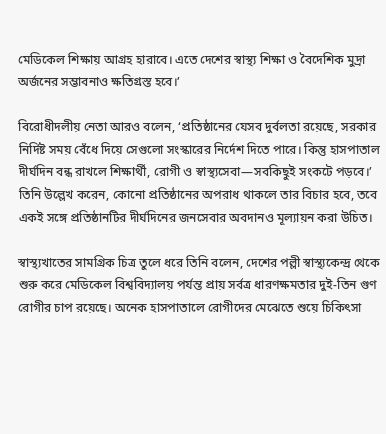মেডিকেল শিক্ষায় আগ্রহ হারাবে। এতে দেশের স্বাস্থ্য শিক্ষা ও বৈদেশিক মুদ্রা অর্জনের সম্ভাবনাও ক্ষতিগ্রস্ত হবে।’

বিরোধীদলীয় নেতা আরও বলেন, ‘প্রতিষ্ঠানের যেসব দুর্বলতা রয়েছে, সরকার নির্দিষ্ট সময় বেঁধে দিয়ে সেগুলো সংস্কারের নির্দেশ দিতে পারে। কিন্তু হাসপাতাল দীর্ঘদিন বন্ধ রাখলে শিক্ষার্থী, রোগী ও স্বাস্থ্যসেবা—সবকিছুই সংকটে পড়বে।’ তিনি উল্লেখ করেন, কোনো প্রতিষ্ঠানের অপরাধ থাকলে তার বিচার হবে, তবে একই সঙ্গে প্রতিষ্ঠানটির দীর্ঘদিনের জনসেবার অবদানও মূল্যায়ন করা উচিত।

স্বাস্থ্যখাতের সামগ্রিক চিত্র তুলে ধরে তিনি বলেন, দেশের পল্লী স্বাস্থ্যকেন্দ্র থেকে শুরু করে মেডিকেল বিশ্ববিদ্যালয় পর্যন্ত প্রায় সর্বত্র ধারণক্ষমতার দুই-তিন গুণ রোগীর চাপ রয়েছে। অনেক হাসপাতালে রোগীদের মেঝেতে শুয়ে চিকিৎসা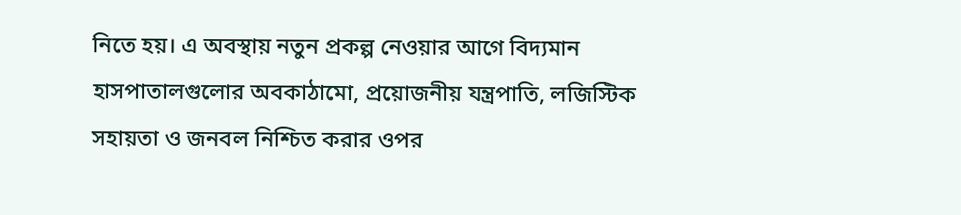নিতে হয়। এ অবস্থায় নতুন প্রকল্প নেওয়ার আগে বিদ্যমান হাসপাতালগুলোর অবকাঠামো, প্রয়োজনীয় যন্ত্রপাতি, লজিস্টিক সহায়তা ও জনবল নিশ্চিত করার ওপর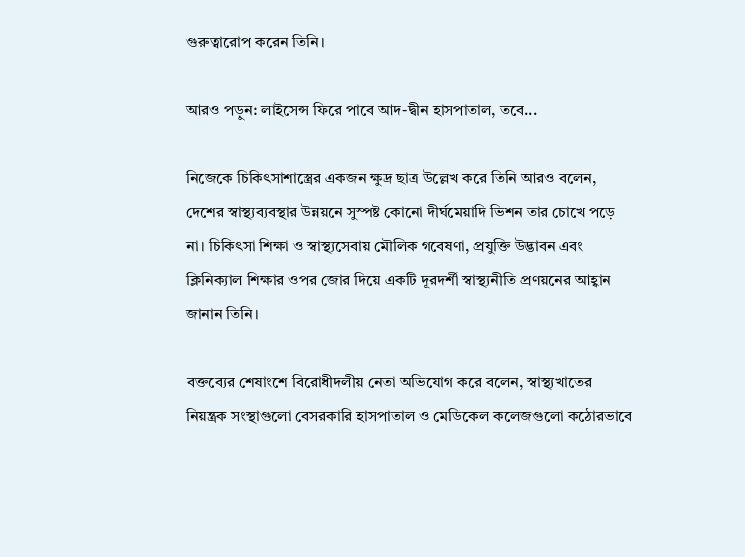গুরুত্বারোপ করেন তিনি।

আরও পড়ুন: লাইসেন্স ফিরে পাবে আদ-দ্বীন হাসপাতাল, তবে...

নিজেকে চিকিৎসাশাস্ত্রের একজন ক্ষুদ্র ছাত্র উল্লেখ করে তিনি আরও বলেন, দেশের স্বাস্থ্যব্যবস্থার উন্নয়নে সুস্পষ্ট কোনো দীর্ঘমেয়াদি ভিশন তার চোখে পড়ে না। চিকিৎসা শিক্ষা ও স্বাস্থ্যসেবায় মৌলিক গবেষণা, প্রযুক্তি উদ্ভাবন এবং ক্লিনিক্যাল শিক্ষার ওপর জোর দিয়ে একটি দূরদর্শী স্বাস্থ্যনীতি প্রণয়নের আহ্বান জানান তিনি।

বক্তব্যের শেষাংশে বিরোধীদলীয় নেতা অভিযোগ করে বলেন, স্বাস্থ্যখাতের নিয়ন্ত্রক সংস্থাগুলো বেসরকারি হাসপাতাল ও মেডিকেল কলেজগুলো কঠোরভাবে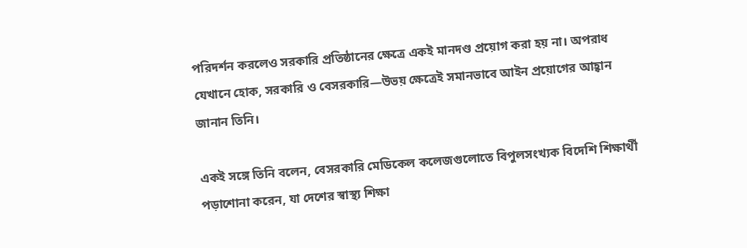পরিদর্শন করলেও সরকারি প্রতিষ্ঠানের ক্ষেত্রে একই মানদণ্ড প্রয়োগ করা হয় না। অপরাধ যেখানে হোক, সরকারি ও বেসরকারি—উভয় ক্ষেত্রেই সমানভাবে আইন প্রয়োগের আহ্বান জানান তিনি।

একই সঙ্গে তিনি বলেন, বেসরকারি মেডিকেল কলেজগুলোতে বিপুলসংখ্যক বিদেশি শিক্ষার্থী পড়াশোনা করেন, যা দেশের স্বাস্থ্য শিক্ষা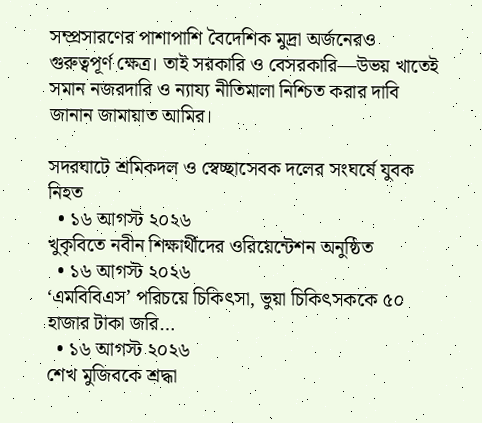সম্প্রসারণের পাশাপাশি বৈদেশিক মুদ্রা অর্জনেরও গুরুত্বপূর্ণ ক্ষেত্র। তাই সরকারি ও বেসরকারি—উভয় খাতেই সমান নজরদারি ও ন্যায্য নীতিমালা নিশ্চিত করার দাবি জানান জামায়াত আমির।

সদরঘাটে শ্রমিকদল ও স্বেচ্ছাসেবক দলের সংঘর্ষে যুবক নিহত
  • ১৬ আগস্ট ২০২৬
খুকৃবিতে নবীন শিক্ষার্থীদের ওরিয়েন্টেশন অনুষ্ঠিত
  • ১৬ আগস্ট ২০২৬
‘এমবিবিএস’ পরিচয়ে চিকিৎসা, ভুয়া চিকিৎসককে ৫০ হাজার টাকা জরি…
  • ১৬ আগস্ট ২০২৬
শেখ মুজিবকে শ্রদ্ধা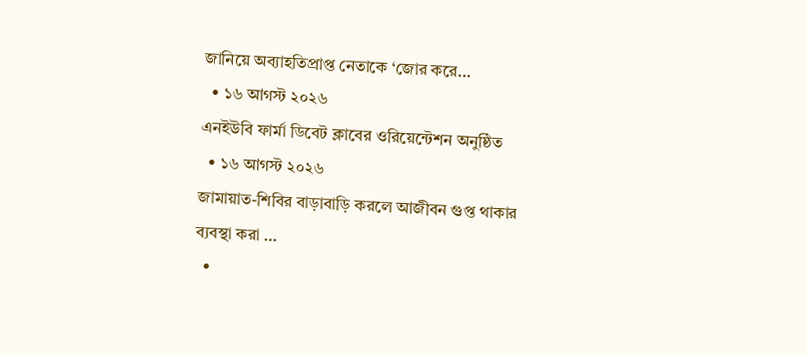জানিয়ে অব্যাহতিপ্রাপ্ত নেতাকে ‘জোর করে…
  • ১৬ আগস্ট ২০২৬
এনইউবি ফার্মা ডিবেট ক্লাবের ওরিয়েন্টেশন অনুষ্ঠিত
  • ১৬ আগস্ট ২০২৬
জামায়াত-শিবির বাড়াবাড়ি করলে আজীবন গুপ্ত থাকার ব্যবস্থা করা …
  •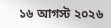১৬ আগস্ট ২০২৬